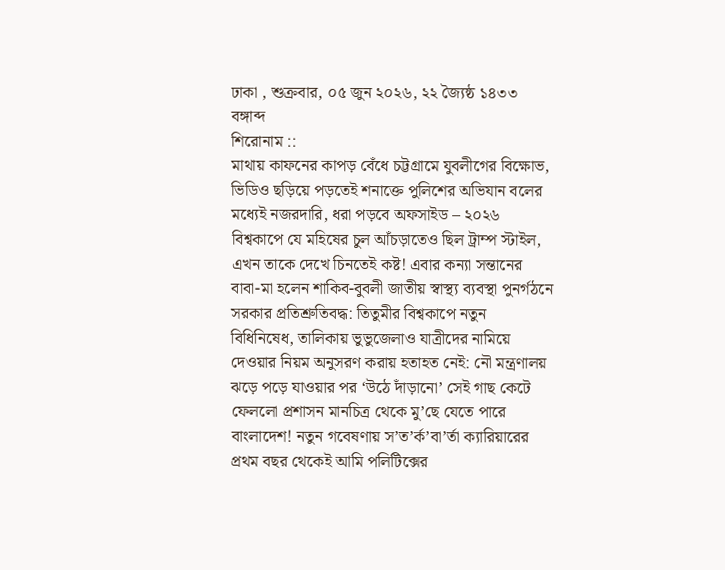ঢাকা , শুক্রবার, ০৫ জুন ২০২৬, ২২ জ্যৈষ্ঠ ১৪৩৩ বঙ্গাব্দ
শিরোনাম ::
মাথায় কাফনের কাপড় বেঁধে চট্টগ্রামে যুবলীগের বিক্ষোভ, ভিডিও ছড়িয়ে পড়তেই শনাক্তে পুলিশের অভিযান বলের মধ্যেই নজরদারি, ধরা পড়বে অফসাইড – ২০২৬ বিশ্বকাপে যে মহিষের চুল আঁচড়াতেও ছিল ট্রাম্প স্টাইল, এখন তাকে দেখে চিনতেই কষ্ট! এবার কন্যা সন্তানের বাবা-মা হলেন শাকিব-বুবলী জাতীয় স্বাস্থ্য ব্যবস্থা পুনর্গঠনে সরকার প্রতিশ্রুতিবদ্ধ: তিতুমীর বিশ্বকাপে নতুন বিধিনিষেধ, তালিকায় ভুভুজেলাও যাত্রীদের নামিয়ে দেওয়ার নিয়ম অনুসরণ করায় হতাহত নেই: নৌ মন্ত্রণালয় ঝড়ে পড়ে যাওয়ার পর ‌‌‘উঠে দাঁড়ানো’ সেই গাছ কেটে ফেললো প্রশাসন মানচিত্র থেকে মু’ছে যেতে পারে বাংলাদেশ! নতুন গবেষণায় স’ত’র্ক’বা’র্তা ক্যারিয়ারের প্রথম বছর থেকেই আমি পলিটিক্সের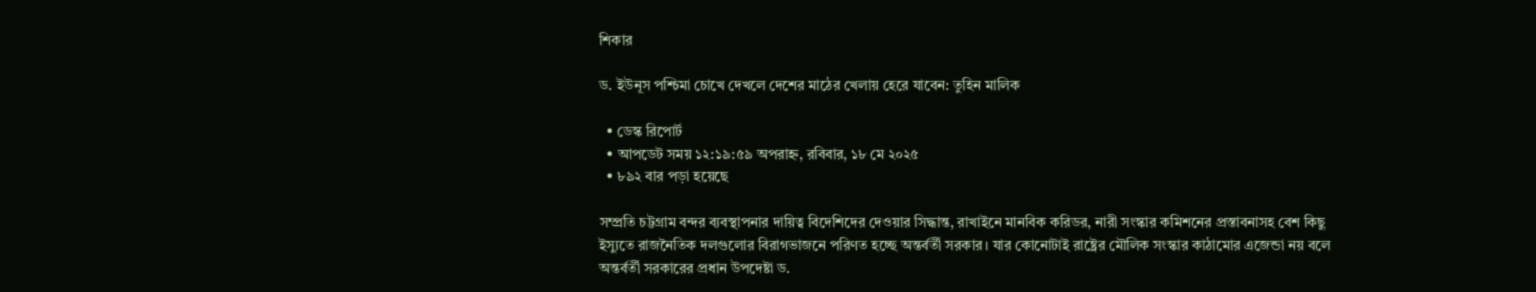শিকার

ড. ইউনূস পশ্চিমা চোখে দেখলে দেশের মাঠের খেলায় হেরে যাবেন: তুহিন মালিক

  • ডেস্ক রিপোর্ট
  • আপডেট সময় ১২:১৯:৫৯ অপরাহ্ন, রবিবার, ১৮ মে ২০২৫
  • ৮৯২ বার পড়া হয়েছে

সম্প্রতি চট্টগ্রাম বন্দর ব্যবস্থাপনার দায়িত্ব বিদেশিদের দেওয়ার সিদ্ধান্ত, রাখাইনে মানবিক করিডর, নারী সংস্কার কমিশনের প্রস্তাবনাসহ বেশ কিছু ইস্যুতে রাজনৈতিক দলগুলোর বিরাগভাজনে পরিণত হচ্ছে অন্তর্বর্তী সরকার। যার কোনোটাই রাষ্ট্রের মৌলিক সংস্কার কাঠামোর এজেন্ডা নয় বলে অন্তর্বর্তী সরকারের প্রধান উপদেষ্টা ড.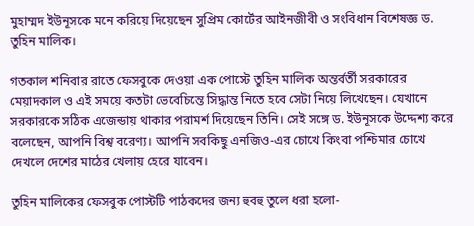মুহাম্মদ ইউনূসকে মনে করিয়ে দিয়েছেন সুপ্রিম কোর্টের আইনজীবী ও সংবিধান বিশেষজ্ঞ ড. তুহিন মালিক।

গতকাল শনিবার রাতে ফেসবুকে দেওয়া এক পোস্টে তুহিন মালিক অন্তর্বর্তী সরকারের মেয়াদকাল ও এই সময়ে কতটা ভেবেচিন্তে সিদ্ধান্ত নিতে হবে সেটা নিয়ে লিখেছেন। যেখানে সরকারকে সঠিক এজেন্ডায় থাকার পরামর্শ দিয়েছেন তিনি। সেই সঙ্গে ড. ইউনূসকে উদ্দেশ্য করে বলেছেন, আপনি বিশ্ব বরেণ্য। আপনি সবকিছু এনজিও-এর চোখে কিংবা পশ্চিমার চোখে দেখলে দেশের মাঠের খেলায় হেরে যাবেন।

তুহিন মালিকের ফেসবুক পোস্টটি পাঠকদের জন্য হুবহু তুলে ধরা হলো-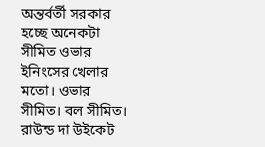অন্তর্বর্তী সরকার হচ্ছে অনেকটা সীমিত ওভার ইনিংসের খেলার মতো। ওভার সীমিত। বল সীমিত। রাউন্ড দা উইকেট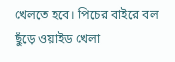খেলতে হবে। পিচের বাইরে বল ছুঁড়ে ওয়াইড খেলা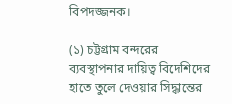বিপদজ্জনক।

(১) চট্টগ্রাম বন্দরের ব্যবস্থাপনার দায়িত্ব বিদেশিদের হাতে তুলে দেওয়ার সিদ্ধান্তের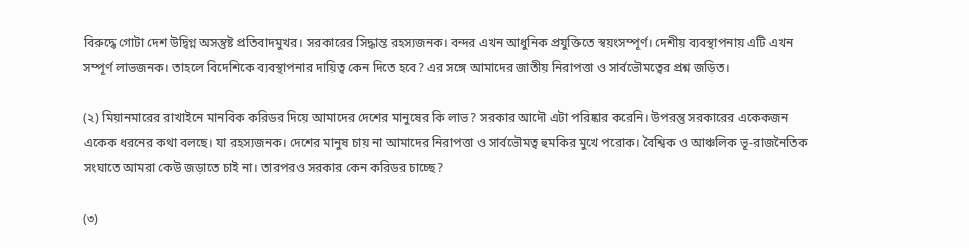বিরুদ্ধে গোটা দেশ উদ্বিগ্ন অসন্তুষ্ট প্রতিবাদমুখর। সরকারের সিদ্ধান্ত রহস্যজনক। বন্দর এখন আধুনিক প্রযুক্তিতে স্বয়ংসম্পূর্ণ। দেশীয় ব্যবস্থাপনায় এটি এখন সম্পূর্ণ লাভজনক। তাহলে বিদেশিকে ব্যবস্থাপনার দায়িত্ব কেন দিতে হবে? এর সঙ্গে আমাদের জাতীয় নিরাপত্তা ও সার্বভৌমত্বের প্রশ্ন জড়িত।

(২) মিয়ানমারের রাখাইনে মানবিক করিডর দিয়ে আমাদের দেশের মানুষের কি লাভ? সরকার আদৌ এটা পরিষ্কার করেনি। উপরন্তু সরকারের একেকজন একেক ধরনের কথা বলছে। যা রহস্যজনক। দেশের মানুষ চায় না আমাদের নিরাপত্তা ও সার্বভৌমত্ব হুমকির মুখে পরোক। বৈশ্বিক ও আঞ্চলিক ভূ-রাজনৈতিক সংঘাতে আমরা কেউ জড়াতে চাই না। তারপরও সরকার কেন করিডর চাচ্ছে?

(৩)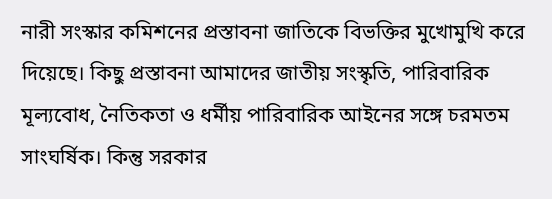নারী সংস্কার কমিশনের প্রস্তাবনা জাতিকে বিভক্তির মুখোমুখি করে দিয়েছে। কিছু প্রস্তাবনা আমাদের জাতীয় সংস্কৃতি, পারিবারিক মূল্যবোধ, নৈতিকতা ও ধর্মীয় পারিবারিক আইনের সঙ্গে চরমতম সাংঘর্ষিক। কিন্তু সরকার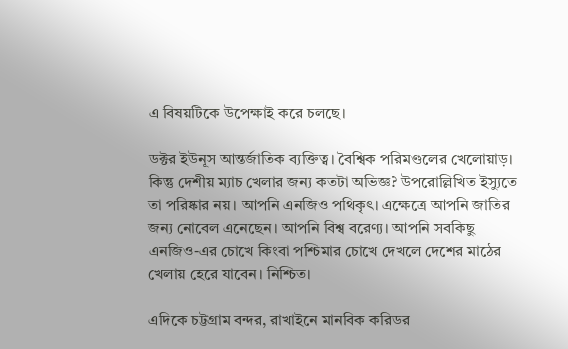এ বিষয়টিকে উপেক্ষাই করে চলছে।

ডক্টর ইউনূস আন্তর্জাতিক ব্যক্তিত্ব। বৈশ্বিক পরিমণ্ডলের খেলোয়াড়। কিন্তু দেশীয় ম্যাচ খেলার জন্য কতটা অভিজ্ঞ? উপরোল্লিখিত ইস্যুতে তা পরিষ্কার নয়। আপনি এনজিও পথিকৃৎ। এক্ষেত্রে আপনি জাতির জন্য নোবেল এনেছেন। আপনি বিশ্ব বরেণ্য। আপনি সবকিছু এনজিও-এর চোখে কিংবা পশ্চিমার চোখে দেখলে দেশের মাঠের খেলায় হেরে যাবেন। নিশ্চিত।

এদিকে চট্টগ্রাম বন্দর, রাখাইনে মানবিক করিডর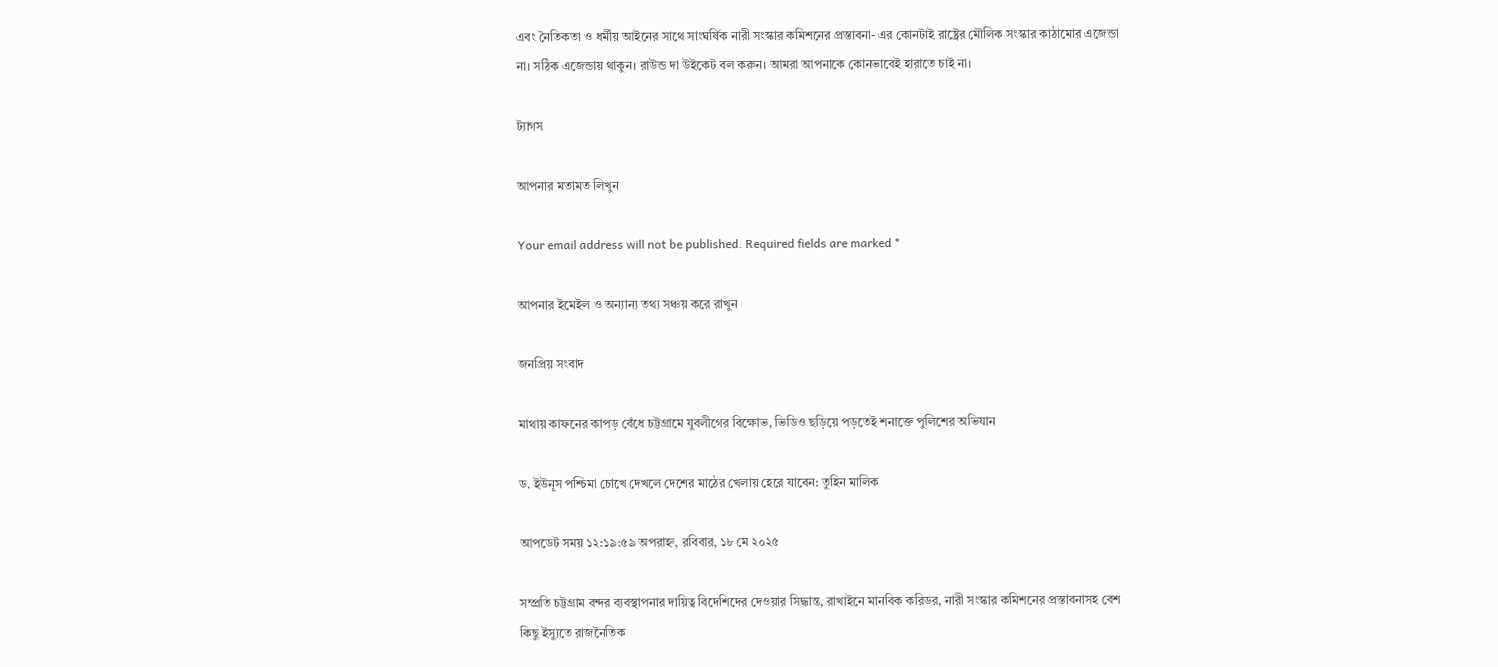এবং নৈতিকতা ও ধর্মীয় আইনের সাথে সাংঘর্ষিক নারী সংস্কার কমিশনের প্রস্তাবনা- এর কোনটাই রাষ্ট্রের মৌলিক সংস্কার কাঠামোর এজেন্ডা না। সঠিক এজেন্ডায় থাকুন। রাউন্ড দা উইকেট বল করুন। আমরা আপনাকে কোনভাবেই হারাতে চাই না।

ট্যাগস

আপনার মতামত লিখুন

Your email address will not be published. Required fields are marked *

আপনার ইমেইল ও অন্যান্য তথ্য সঞ্চয় করে রাখুন

জনপ্রিয় সংবাদ

মাথায় কাফনের কাপড় বেঁধে চট্টগ্রামে যুবলীগের বিক্ষোভ, ভিডিও ছড়িয়ে পড়তেই শনাক্তে পুলিশের অভিযান

ড. ইউনূস পশ্চিমা চোখে দেখলে দেশের মাঠের খেলায় হেরে যাবেন: তুহিন মালিক

আপডেট সময় ১২:১৯:৫৯ অপরাহ্ন, রবিবার, ১৮ মে ২০২৫

সম্প্রতি চট্টগ্রাম বন্দর ব্যবস্থাপনার দায়িত্ব বিদেশিদের দেওয়ার সিদ্ধান্ত, রাখাইনে মানবিক করিডর, নারী সংস্কার কমিশনের প্রস্তাবনাসহ বেশ কিছু ইস্যুতে রাজনৈতিক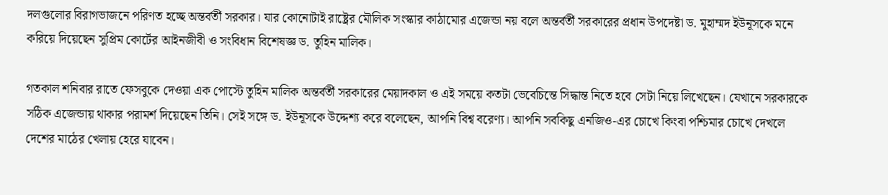দলগুলোর বিরাগভাজনে পরিণত হচ্ছে অন্তর্বর্তী সরকার। যার কোনোটাই রাষ্ট্রের মৌলিক সংস্কার কাঠামোর এজেন্ডা নয় বলে অন্তর্বর্তী সরকারের প্রধান উপদেষ্টা ড. মুহাম্মদ ইউনূসকে মনে করিয়ে দিয়েছেন সুপ্রিম কোর্টের আইনজীবী ও সংবিধান বিশেষজ্ঞ ড. তুহিন মালিক।

গতকাল শনিবার রাতে ফেসবুকে দেওয়া এক পোস্টে তুহিন মালিক অন্তর্বর্তী সরকারের মেয়াদকাল ও এই সময়ে কতটা ভেবেচিন্তে সিদ্ধান্ত নিতে হবে সেটা নিয়ে লিখেছেন। যেখানে সরকারকে সঠিক এজেন্ডায় থাকার পরামর্শ দিয়েছেন তিনি। সেই সঙ্গে ড. ইউনূসকে উদ্দেশ্য করে বলেছেন, আপনি বিশ্ব বরেণ্য। আপনি সবকিছু এনজিও-এর চোখে কিংবা পশ্চিমার চোখে দেখলে দেশের মাঠের খেলায় হেরে যাবেন।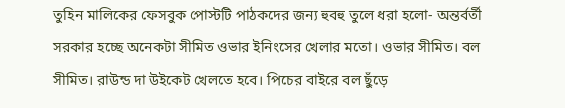তুহিন মালিকের ফেসবুক পোস্টটি পাঠকদের জন্য হুবহু তুলে ধরা হলো- অন্তর্বর্তী সরকার হচ্ছে অনেকটা সীমিত ওভার ইনিংসের খেলার মতো। ওভার সীমিত। বল সীমিত। রাউন্ড দা উইকেট খেলতে হবে। পিচের বাইরে বল ছুঁড়ে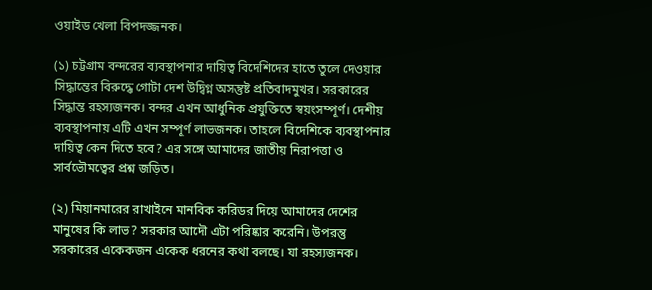ওয়াইড খেলা বিপদজ্জনক।

(১) চট্টগ্রাম বন্দরের ব্যবস্থাপনার দায়িত্ব বিদেশিদের হাতে তুলে দেওয়ার সিদ্ধান্তের বিরুদ্ধে গোটা দেশ উদ্বিগ্ন অসন্তুষ্ট প্রতিবাদমুখর। সরকারের সিদ্ধান্ত রহস্যজনক। বন্দর এখন আধুনিক প্রযুক্তিতে স্বয়ংসম্পূর্ণ। দেশীয় ব্যবস্থাপনায় এটি এখন সম্পূর্ণ লাভজনক। তাহলে বিদেশিকে ব্যবস্থাপনার দায়িত্ব কেন দিতে হবে? এর সঙ্গে আমাদের জাতীয় নিরাপত্তা ও সার্বভৌমত্বের প্রশ্ন জড়িত।

(২) মিয়ানমারের রাখাইনে মানবিক করিডর দিয়ে আমাদের দেশের মানুষের কি লাভ? সরকার আদৌ এটা পরিষ্কার করেনি। উপরন্তু সরকারের একেকজন একেক ধরনের কথা বলছে। যা রহস্যজনক।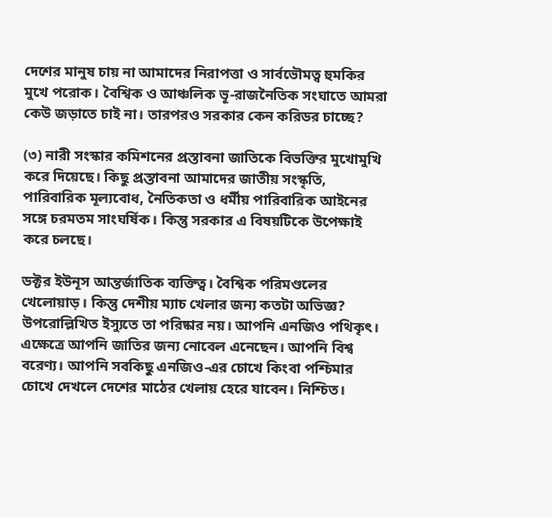দেশের মানুষ চায় না আমাদের নিরাপত্তা ও সার্বভৌমত্ব হুমকির মুখে পরোক। বৈশ্বিক ও আঞ্চলিক ভূ-রাজনৈতিক সংঘাতে আমরা কেউ জড়াতে চাই না। তারপরও সরকার কেন করিডর চাচ্ছে?

(৩) নারী সংস্কার কমিশনের প্রস্তাবনা জাতিকে বিভক্তির মুখোমুখি করে দিয়েছে। কিছু প্রস্তাবনা আমাদের জাতীয় সংস্কৃতি, পারিবারিক মূল্যবোধ, নৈতিকতা ও ধর্মীয় পারিবারিক আইনের সঙ্গে চরমতম সাংঘর্ষিক। কিন্তু সরকার এ বিষয়টিকে উপেক্ষাই করে চলছে।

ডক্টর ইউনূস আন্তর্জাতিক ব্যক্তিত্ব। বৈশ্বিক পরিমণ্ডলের খেলোয়াড়। কিন্তু দেশীয় ম্যাচ খেলার জন্য কতটা অভিজ্ঞ? উপরোল্লিখিত ইস্যুতে তা পরিষ্কার নয়। আপনি এনজিও পথিকৃৎ। এক্ষেত্রে আপনি জাতির জন্য নোবেল এনেছেন। আপনি বিশ্ব বরেণ্য। আপনি সবকিছু এনজিও-এর চোখে কিংবা পশ্চিমার চোখে দেখলে দেশের মাঠের খেলায় হেরে যাবেন। নিশ্চিত।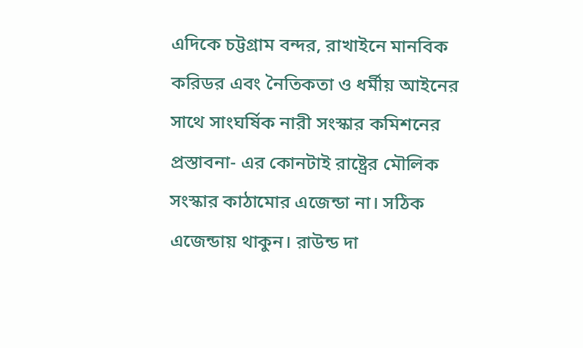এদিকে চট্টগ্রাম বন্দর, রাখাইনে মানবিক করিডর এবং নৈতিকতা ও ধর্মীয় আইনের সাথে সাংঘর্ষিক নারী সংস্কার কমিশনের প্রস্তাবনা- এর কোনটাই রাষ্ট্রের মৌলিক সংস্কার কাঠামোর এজেন্ডা না। সঠিক এজেন্ডায় থাকুন। রাউন্ড দা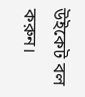উইকেট বল করুন।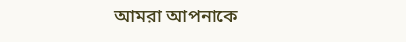আমরা আপনাকে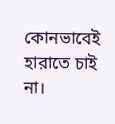কোনভাবেই হারাতে চাই না।